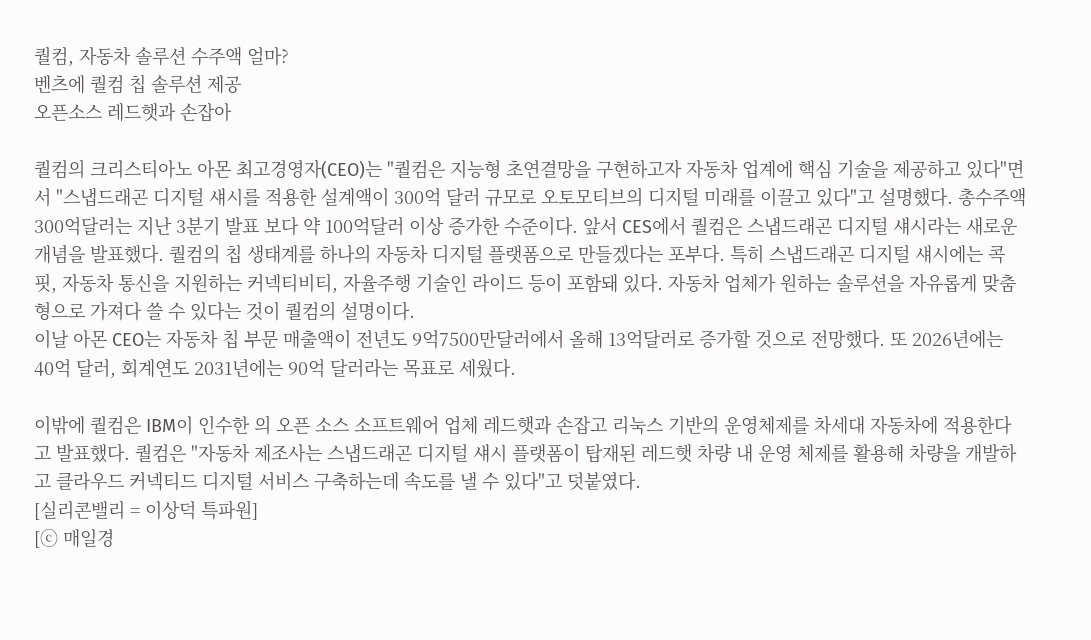퀄컴, 자동차 솔루션 수주액 얼마?
벤츠에 퀄컴 칩 솔루션 제공
오픈소스 레드햇과 손잡아

퀄컴의 크리스티아노 아몬 최고경영자(CEO)는 "퀄컴은 지능형 초연결망을 구현하고자 자동차 업계에 핵심 기술을 제공하고 있다"면서 "스냅드래곤 디지털 섀시를 적용한 설계액이 300억 달러 규모로 오토모티브의 디지털 미래를 이끌고 있다"고 설명했다. 총수주액 300억달러는 지난 3분기 발표 보다 약 100억달러 이상 증가한 수준이다. 앞서 CES에서 퀄컴은 스냅드래곤 디지털 섀시라는 새로운 개념을 발표했다. 퀄컴의 칩 생태계를 하나의 자동차 디지털 플랫폼으로 만들겠다는 포부다. 특히 스냅드래곤 디지털 섀시에는 콕핏, 자동차 통신을 지원하는 커넥티비티, 자율주행 기술인 라이드 등이 포함돼 있다. 자동차 업체가 원하는 솔루션을 자유롭게 맞춤형으로 가져다 쓸 수 있다는 것이 퀄컴의 설명이다.
이날 아몬 CEO는 자동차 칩 부문 매출액이 전년도 9억7500만달러에서 올해 13억달러로 증가할 것으로 전망했다. 또 2026년에는 40억 달러, 회계연도 2031년에는 90억 달러라는 목표로 세웠다.

이밖에 퀄컴은 IBM이 인수한 의 오픈 소스 소프트웨어 업체 레드햇과 손잡고 리눅스 기반의 운영체제를 차세대 자동차에 적용한다고 발표했다. 퀄컴은 "자동차 제조사는 스냅드래곤 디지털 섀시 플랫폼이 탑재된 레드햇 차량 내 운영 체제를 활용해 차량을 개발하고 클라우드 커넥티드 디지털 서비스 구축하는데 속도를 낼 수 있다"고 덧붙였다.
[실리콘밸리 = 이상덕 특파원]
[ⓒ 매일경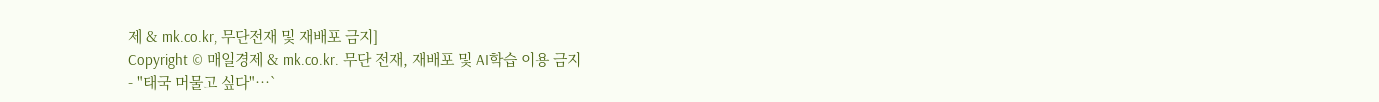제 & mk.co.kr, 무단전재 및 재배포 금지]
Copyright © 매일경제 & mk.co.kr. 무단 전재, 재배포 및 AI학습 이용 금지
- "태국 머물고 싶다"…`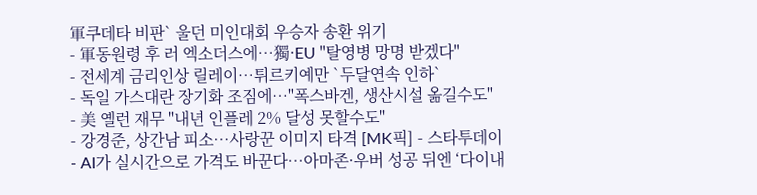軍쿠데타 비판` 울던 미인대회 우승자 송환 위기
- 軍동원령 후 러 엑소더스에…獨·EU "탈영병 망명 받겠다"
- 전세계 금리인상 릴레이…튀르키예만 `두달연속 인하`
- 독일 가스대란 장기화 조짐에…"폭스바겐, 생산시설 옮길수도"
- 美 옐런 재무 "내년 인플레 2% 달성 못할수도"
- 강경준, 상간남 피소…사랑꾼 이미지 타격 [MK픽] - 스타투데이
- AI가 실시간으로 가격도 바꾼다…아마존·우버 성공 뒤엔 ‘다이내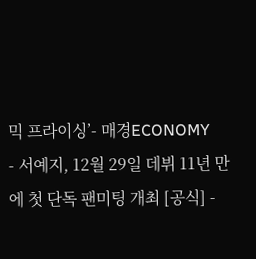믹 프라이싱’- 매경ECONOMY
- 서예지, 12월 29일 데뷔 11년 만에 첫 단독 팬미팅 개최 [공식] -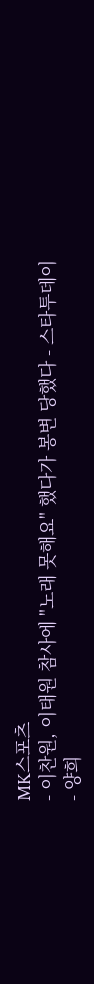MK스포츠
- 이찬원, 이태원 참사에 "노래 못해요" 했다가 봉변 당했다 - 스타투데이
- 양희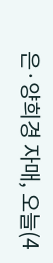은·양희경 자매, 오늘(4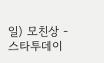일) 모친상 - 스타투데이